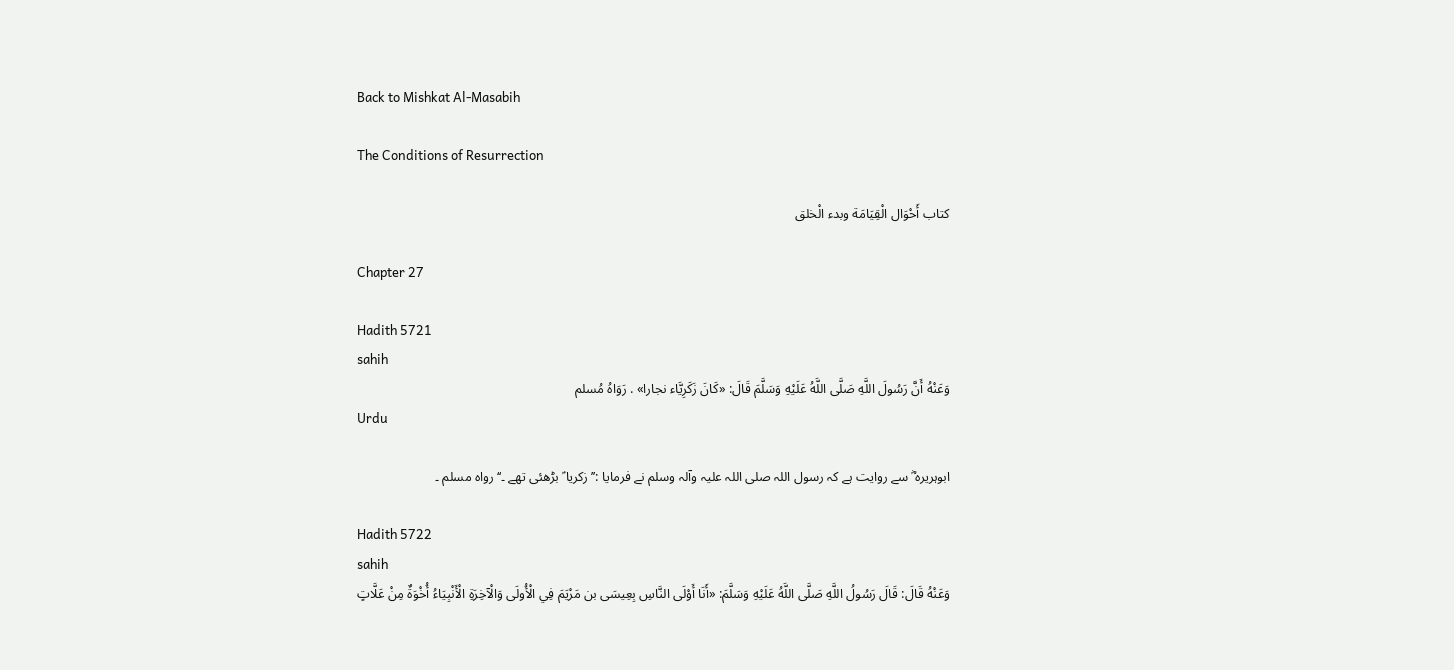Back to Mishkat Al-Masabih

The Conditions of Resurrection

كتاب أَحْوَال الْقِيَامَة وبدء الْخلق

Chapter 27

Hadith 5721
sahih
وَعَنْهُ أَنَّ رَسُولَ اللَّهِ صَلَّى اللَّهُ عَلَيْهِ وَسَلَّمَ قَالَ: «كَانَ زَكَرِيَّاء نجارا» . رَوَاهُ مُسلم
Urdu

ابوہریرہ ؓ سے روایت ہے کہ رسول اللہ صلی ‌اللہ ‌علیہ ‌وآلہ ‌وسلم نے فرمایا :’’ زکریا ؑ بڑھئی تھے ۔‘‘ رواہ مسلم ۔

Hadith 5722
sahih
وَعَنْهُ قَالَ: قَالَ رَسُولُ اللَّهِ صَلَّى اللَّهُ عَلَيْهِ وَسَلَّمَ: «أَنَا أَوْلَى النَّاسِ بِعِيسَى بن مَرْيَمَ فِي الْأُولَى وَالْآخِرَةِ الْأَنْبِيَاءُ أُخْوَةٌ مِنْ عَلَّاتٍ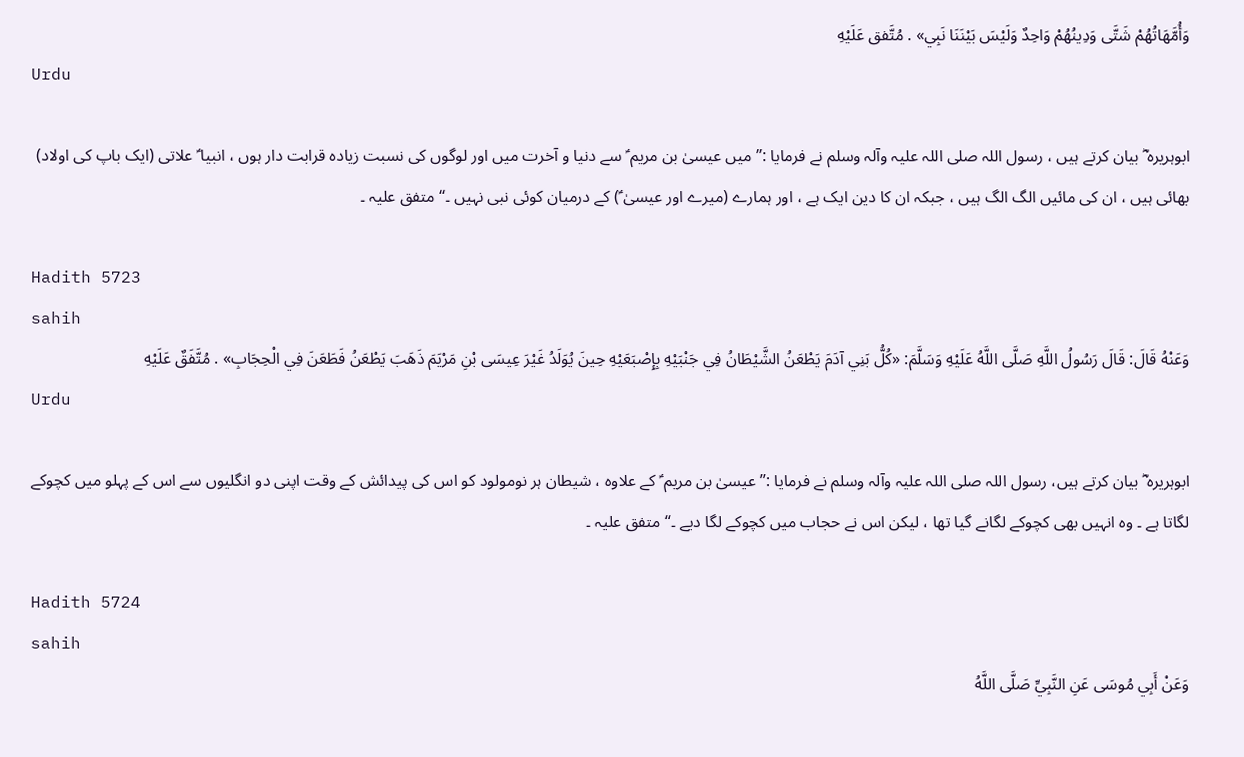وَأُمَّهَاتُهُمْ شَتَّى وَدِينُهُمْ وَاحِدٌ وَلَيْسَ بَيْنَنَا نَبِي» . مُتَّفق عَلَيْهِ
Urdu

ابوہریرہ ؓ بیان کرتے ہیں ، رسول اللہ صلی ‌اللہ ‌علیہ ‌وآلہ ‌وسلم نے فرمایا :’’ میں عیسیٰ بن مریم ؑ سے دنیا و آخرت میں اور لوگوں کی نسبت زیادہ قرابت دار ہوں ، انبیا ؑ علاتی (ایک باپ کی اولاد) بھائی ہیں ، ان کی مائیں الگ الگ ہیں ، جبکہ ان کا دین ایک ہے ، اور ہمارے (میرے اور عیسیٰ ؑ) کے درمیان کوئی نبی نہیں ۔‘‘ متفق علیہ ۔

Hadith 5723
sahih
وَعَنْهُ قَالَ: قَالَ رَسُولُ اللَّهِ صَلَّى اللَّهُ عَلَيْهِ وَسَلَّمَ: «كُلُّ بَنِي آدَمَ يَطْعَنُ الشَّيْطَانُ فِي جَنْبَيْهِ بِإِصْبَعَيْهِ حِينَ يُوَلَدُ غَيْرَ عِيسَى بْنِ مَرْيَمَ ذَهَبَ يَطْعَنُ فَطَعَنَ فِي الْحِجَابِ» . مُتَّفَقٌ عَلَيْهِ
Urdu

ابوہریرہ ؓ بیان کرتے ہیں، رسول اللہ صلی ‌اللہ ‌علیہ ‌وآلہ ‌وسلم نے فرمایا :’’ عیسیٰ بن مریم ؑ کے علاوہ ، شیطان ہر نومولود کو اس کی پیدائش کے وقت اپنی دو انگلیوں سے اس کے پہلو میں کچوکے لگاتا ہے ۔ وہ انہیں بھی کچوکے لگانے گیا تھا ، لیکن اس نے حجاب میں کچوکے لگا دیے ۔‘‘ متفق علیہ ۔

Hadith 5724
sahih
وَعَنْ أَبِي مُوسَى عَنِ النَّبِيِّ صَلَّى اللَّهُ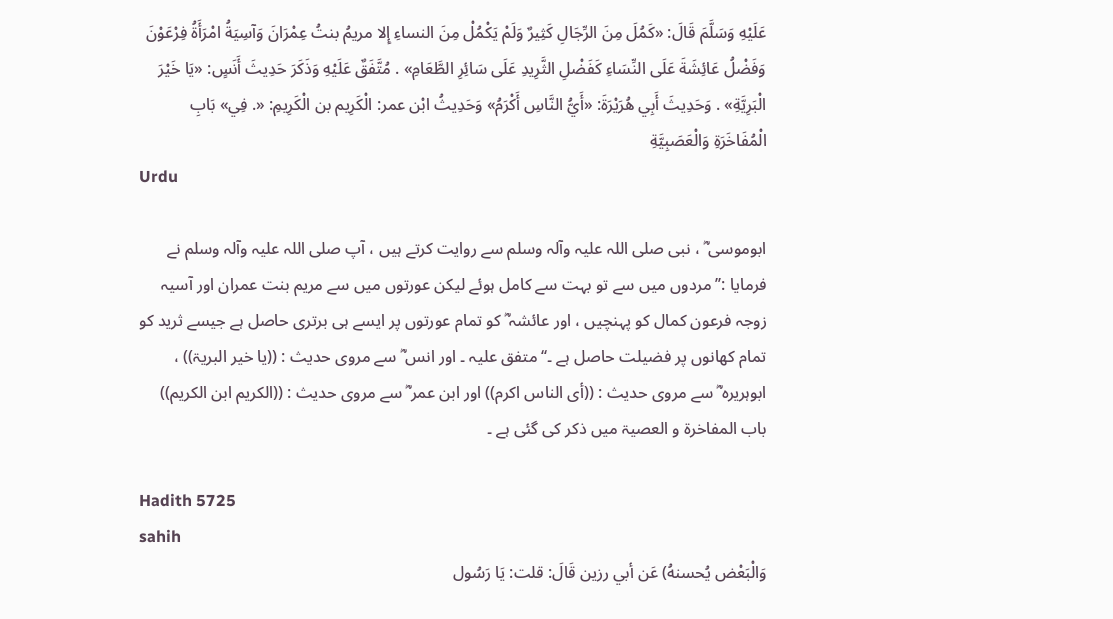عَلَيْهِ وَسَلَّمَ قَالَ: «كَمُلَ مِنَ الرِّجَالِ كَثِيرٌ وَلَمْ يَكْمُلْ مِنَ النساءِ إِلا مريمُ بنتُ عِمْرَانَ وَآسِيَةُ امْرَأَةُ فِرْعَوْنَ وَفَضْلُ عَائِشَةَ عَلَى النِّسَاءِ كَفَضْلِ الثَّرِيدِ عَلَى سَائِرِ الطَّعَامِ» . مُتَّفَقٌ عَلَيْهِ وَذَكَرَ حَدِيثَ أَنَسٍ: «يَا خَيْرَ الْبَرِيَّةِ» . وَحَدِيثَ أَبِي هُرَيْرَةَ: «أَيُّ النَّاسِ أَكْرَمُ» وَحَدِيثُ ابْن عمر: الْكَرِيم بن الْكَرِيمِ: «. فِي» بَابِ الْمُفَاخَرَةِ وَالْعَصَبِيَّةِ
Urdu

ابوموسی ؓ ، نبی صلی ‌اللہ ‌علیہ ‌وآلہ ‌وسلم سے روایت کرتے ہیں ، آپ صلی ‌اللہ ‌علیہ ‌وآلہ ‌وسلم نے فرمایا :’’ مردوں میں سے تو بہت سے کامل ہوئے لیکن عورتوں میں سے مریم بنت عمران اور آسیہ زوجہ فرعون کمال کو پہنچیں ، اور عائشہ ؓ کو تمام عورتوں پر ایسے ہی برتری حاصل ہے جیسے ثرید کو تمام کھانوں پر فضیلت حاصل ہے ۔‘‘ متفق علیہ ۔ اور انس ؓ سے مروی حدیث : ((یا خیر البریۃ)) ، ابوہریرہ ؓ سے مروی حدیث : ((أی الناس اکرم)) اور ابن عمر ؓ سے مروی حدیث : ((الکریم ابن الکریم)) باب المفاخرۃ و العصیۃ میں ذکر کی گئی ہے ۔

Hadith 5725
sahih
وَالْبَعْض يُحسنهُ) عَن أبي رزين قَالَ: قلت: يَا رَسُول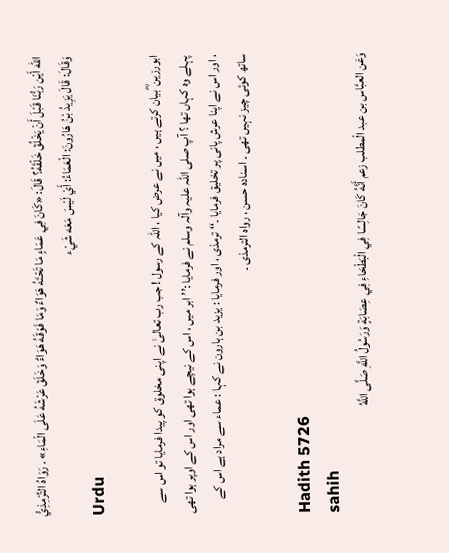الله أَيْن رَبُّنَا قَبْلَ أَنْ يَخْلُقَ خَلْقَهُ؟ قَالَ: «كَانَ فِي عَمَاءٍ مَا تَحْتَهُ هَوَاءٌ وَمَا فَوْقَهُ هَوَاءٌ وَخَلَقَ عَرْشَهُ عَلَى الْمَاءِ» . رَوَاهُ التِّرْمِذِيُّ وَقَالَ: قَالَ يَزِيدُ بْنُ هَارُونَ: الْعَمَاءُ: أَيْ لَيْسَ مَعَه شَيْء
Urdu

ابورزین ؓ بیان کرتے ہیں ، میں نے عرض کیا ، اللہ کے رسول ! جب رب تعالیٰ نے اپنی مخلوق کو پیدا فرمایا تو اس سے پہلے وہ کہاں تھا ؟ آپ صلی ‌اللہ ‌علیہ ‌وآلہ ‌وسلم نے فرمایا :’’ ابر میں ، اس کے نیچے ہوا تھی اور اس کے اوپر ہوا تھی ، اور اس نے اپنا عرش پانی پر تخلیق فرمایا ۔‘‘ ترمذی ، اور فرمایا : یزید بن ہارون نے کہا : عماء سے مراد ہے اس کے ساتھ کوئی چیز نہیں تھی ۔ اسنادہ حسن ، رواہ الترمذی ۔

Hadith 5726
sahih
وَعَن العبَّاس بن عبد الْمطلب زعم أَنَّهُ كَانَ جَالِسًا فِي الْبَطْحَاءِ فِي عِصَابَةٍ وَرَسُولُ اللَّهِ صَلَّى اللَّهُ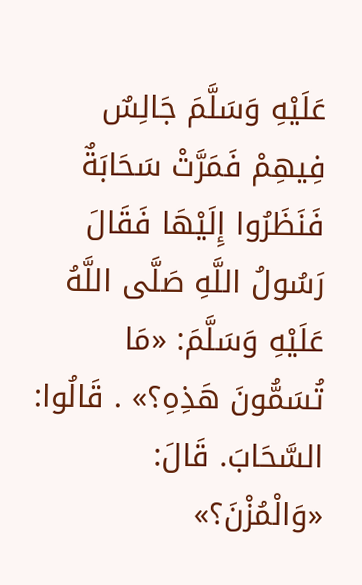عَلَيْهِ وَسَلَّمَ جَالِسٌ فِيهِمْ فَمَرَّتْ سَحَابَةٌ فَنَظَرُوا إِلَيْهَا فَقَالَ رَسُولُ اللَّهِ صَلَّى اللَّهُ عَلَيْهِ وَسَلَّمَ: «مَا تُسَمُّونَ هَذِهِ؟» . قَالُوا: السَّحَابَ. قَالَ: «وَالْمُزْنَ؟»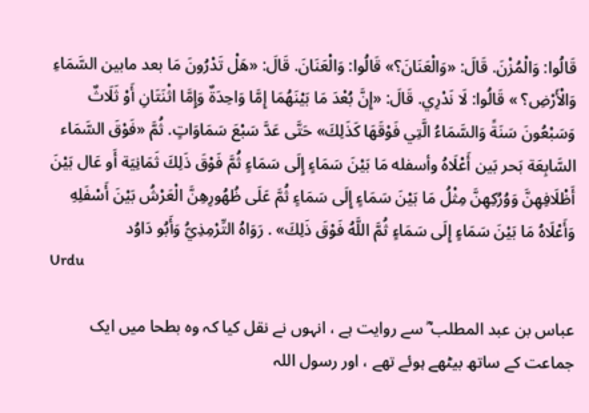قَالُوا: وَالْمُزْنَ. قَالَ: «وَالْعَنَانَ؟» قَالُوا: وَالْعَنَانَ. قَالَ: «هَلْ تَدْرُونَ مَا بعد مابين السَّمَاءِ وَالْأَرْضِ؟ » قَالُوا: لَا نَدْرِي. قَالَ: «إِنَّ بُعْدَ مَا بَيْنَهُمَا إِمَّا وَاحِدَةٌ وَإِمَّا اثْنَتَانِ أَوْ ثَلَاثٌ وَسَبْعُونَ سَنَةً وَالسَّمَاءُ الَّتِي فَوْقَهَا كَذَلِكَ» حَتَّى عَدَّ سَبْعَ سَمَاوَاتٍ. ثُمَّ «فَوْقَ السَّمَاء السَّابِعَة بَحر بَين أَعْلَاهُ وأسفله مَا بَيْنَ سَمَاءٍ إِلَى سَمَاءٍ ثُمَّ فَوْقَ ذَلِكَ ثَمَانِيَة أَو عَال بَيْنَ أَظْلَافِهِنَّ وَوُرُكِهِنَّ مِثْلُ مَا بَيْنَ سَمَاءٍ إِلَى سَمَاءٍ ثُمَّ عَلَى ظُهُورِهِنَّ الْعَرْشُ بَيْنَ أَسْفَلِهِ وَأَعْلَاهُ مَا بَيْنَ سَمَاءٍ إِلَى سَمَاءٍ ثُمَّ اللَّهُ فَوْقَ ذَلِكَ» . رَوَاهُ التِّرْمِذِيُّ وَأَبُو دَاوُد
Urdu

عباس بن عبد المطلب ؓ سے روایت ہے ، انہوں نے نقل کیا کہ وہ بطحا میں ایک جماعت کے ساتھ بیٹھے ہوئے تھے ، اور رسول اللہ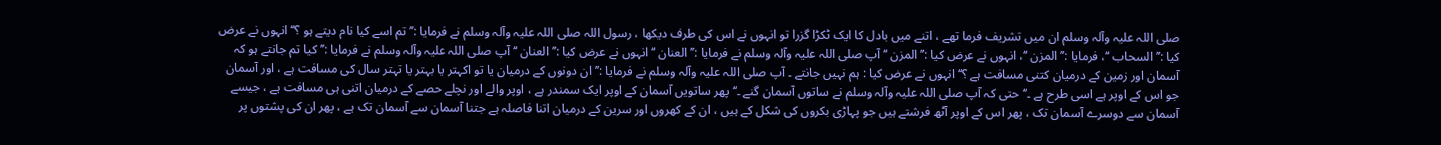صلی ‌اللہ ‌علیہ ‌وآلہ ‌وسلم ان میں تشریف فرما تھے ، اتنے میں بادل کا ایک ٹکڑا گزرا تو انہوں نے اس کی طرف دیکھا ، رسول اللہ صلی ‌اللہ ‌علیہ ‌وآلہ ‌وسلم نے فرمایا :’’ تم اسے کیا نام دیتے ہو ؟‘‘ انہوں نے عرض کیا :’’ السحاب ‘‘، فرمایا :’’ المزن ‘‘، انہوں نے عرض کیا :’’ المزن ‘‘ آپ صلی ‌اللہ ‌علیہ ‌وآلہ ‌وسلم نے فرمایا :’’ العنان ‘‘ انہوں نے عرض کیا :’’ العنان ‘‘ آپ صلی ‌اللہ ‌علیہ ‌وآلہ ‌وسلم نے فرمایا :’’ کیا تم جانتے ہو کہ آسمان اور زمین کے درمیان کتنی مسافت ہے ؟‘‘ انہوں نے عرض کیا : ہم نہیں جانتے ۔ آپ صلی ‌اللہ ‌علیہ ‌وآلہ ‌وسلم نے فرمایا :’’ ان دونوں کے درمیان یا تو اکہتر یا بہتر یا تہتر سال کی مسافت ہے ، اور آسمان جو اس کے اوپر ہے اسی طرح ہے ۔‘‘ حتی کہ آپ صلی ‌اللہ ‌علیہ ‌وآلہ ‌وسلم نے ساتوں آسمان گنے ۔‘‘ پھر ساتویں آسمان کے اوپر ایک سمندر ہے ، اوپر والے اور نچلے حصے کے درمیان اتنی ہی مسافت ہے ، جیسے آسمان سے دوسرے آسمان تک ، پھر اس کے اوپر آٹھ فرشتے ہیں جو پہاڑی بکروں کی شکل کے ہیں ، ان کے کھروں اور سرین کے درمیان اتنا فاصلہ ہے جتنا آسمان سے آسمان تک ہے ، پھر ان کی پشتوں پر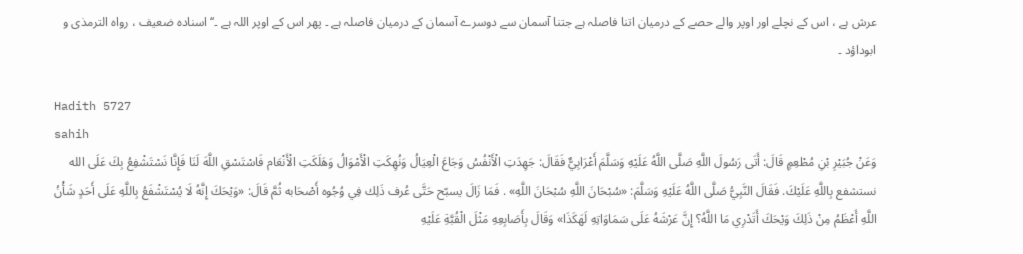عرش ہے ، اس کے نچلے اور اوپر والے حصے کے درمیان اتنا فاصلہ ہے جتنا آسمان سے دوسرے آسمان کے درمیان فاصلہ ہے ۔ پھر اس کے اوپر اللہ ہے ۔‘‘ اسنادہ ضعیف ، رواہ الترمذی و ابوداؤد ۔

Hadith 5727
sahih
وَعَنْ جُبَيْرِ بْنِ مُطْعِمٍ قَالَ: أَتَى رَسُولَ اللَّهِ صَلَّى اللَّهُ عَلَيْهِ وَسَلَّمَ أَعْرَابِيٌّ فَقَالَ: جَهِدَتِ الْأَنْفُسُ وَجَاعَ الْعِيَالُ وَنُهِكَتِ الْأَمْوَالُ وَهَلَكَتِ الْأَنْعَام فَاسْتَسْقِ اللَّهَ لَنَا فَإِنَّا نَسْتَشْفِعُ بِكَ عَلَى الله نستشفع بِاللَّهِ عَلَيْكَ. فَقَالَ النَّبِيُّ صَلَّى اللَّهُ عَلَيْهِ وَسَلَّمَ: «سُبْحَانَ اللَّهِ سُبْحَانَ اللَّهِ» . فَمَا زَالَ يسبّح حَتَّى عُرف ذَلِك فِي وُجُوه أَصْحَابه ثُمَّ قَالَ: «وَيْحَكَ إِنَّهُ لَا يُسْتَشْفَعُ بِاللَّهِ عَلَى أَحَدٍ شَأْنُ اللَّهِ أَعْظَمُ مِنْ ذَلِكَ وَيْحَكَ أَتَدْرِي مَا اللَّهُ؟ إِنَّ عَرْشَهُ عَلَى سَمَاوَاتِهِ لَهَكَذَا» وَقَالَ بِأَصَابِعِهِ مَثْلَ الْقُبَّةِ عَلَيْهِ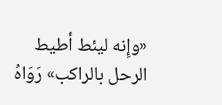«وإِنه ليئط أطيط الرحل بالراكب» رَوَاهُ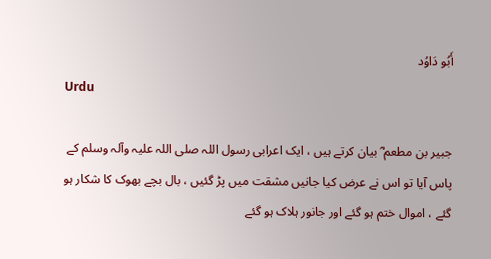أَبُو دَاوُد
Urdu

جبیر بن مطعم ؓ بیان کرتے ہیں ، ایک اعرابی رسول اللہ صلی ‌اللہ ‌علیہ ‌وآلہ ‌وسلم کے پاس آیا تو اس نے عرض کیا جانیں مشقت میں پڑ گئیں ، بال بچے بھوک کا شکار ہو گئے ، اموال ختم ہو گئے اور جانور ہلاک ہو گئے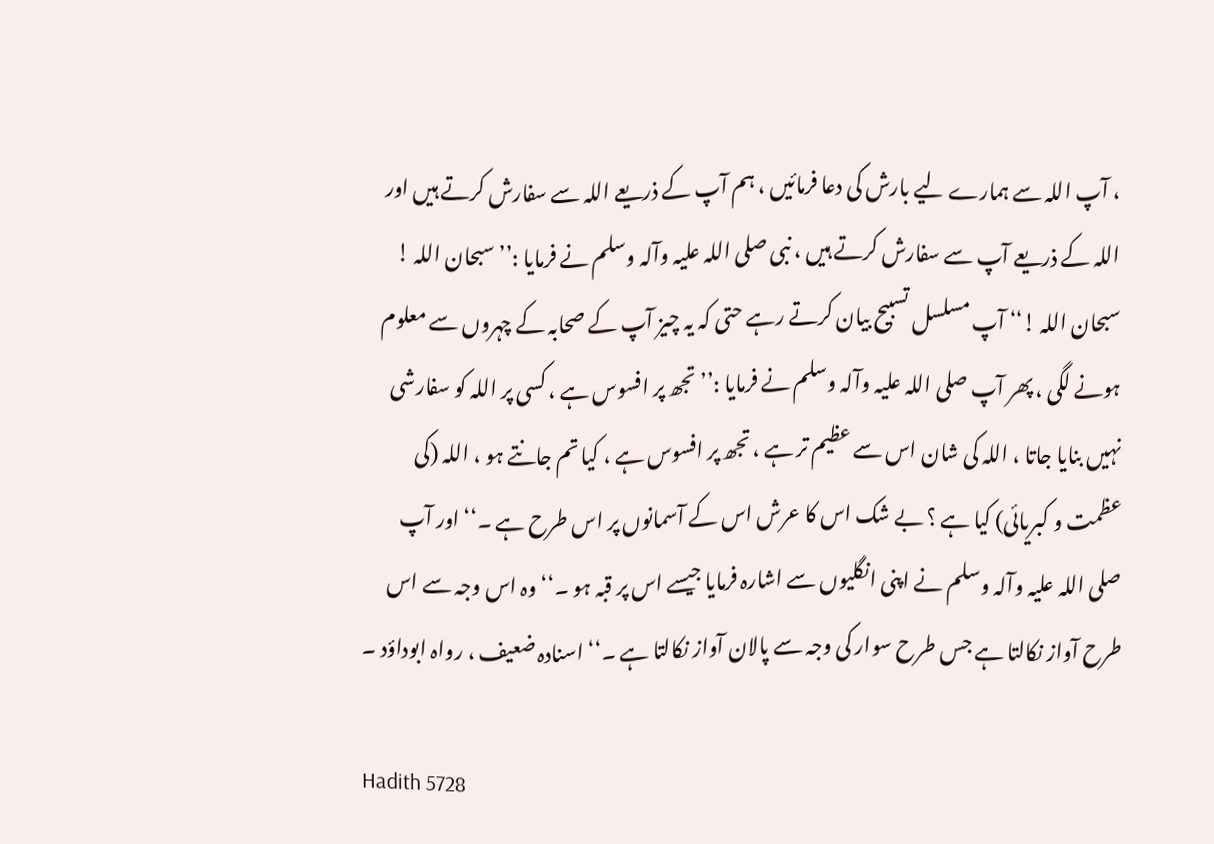، آپ اللہ سے ہمارے لیے بارش کی دعا فرمائیں ، ہم آپ کے ذریعے اللہ سے سفارش کرتے ہیں اور اللہ کے ذریعے آپ سے سفارش کرتے ہیں ، نبی صلی ‌اللہ ‌علیہ ‌وآلہ ‌وسلم نے فرمایا :’’ سبحان اللہ ! سبحان اللہ !‘‘ آپ مسلسل تسبیح بیان کرتے رہے حتی کہ یہ چیز آپ کے صحابہ کے چہروں سے معلوم ہونے لگی ، پھر آپ صلی ‌اللہ ‌علیہ ‌وآلہ ‌وسلم نے فرمایا :’’ تجھ پر افسوس ہے ، کسی پر اللہ کو سفارشی نہیں بنایا جاتا ، اللہ کی شان اس سے عظیم تر ہے ، تجھ پر افسوس ہے ، کیا تم جانتے ہو ، اللہ (کی عظمت و کبریائی) کیا ہے ؟ بے شک اس کا عرش اس کے آسمانوں پر اس طرح ہے ۔‘‘ اور آپ صلی ‌اللہ ‌علیہ ‌وآلہ ‌وسلم نے اپنی انگلیوں سے اشارہ فرمایا جیسے اس پر قبہ ہو ۔‘‘ وہ اس وجہ سے اس طرح آواز نکالتا ہے جس طرح سوار کی وجہ سے پالان آواز نکالتا ہے ۔‘‘ اسنادہ ضعیف ، رواہ ابوداؤد ۔

Hadith 5728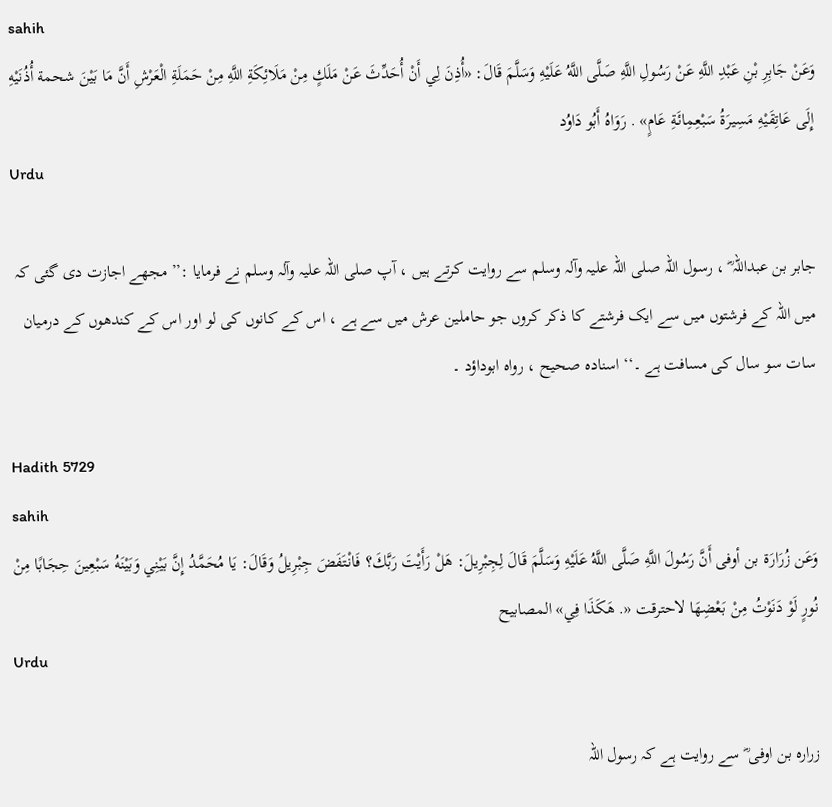sahih
وَعَنْ جَابِرِ بْنِ عَبْدِ اللَّهِ عَنْ رَسُولِ اللَّهِ صَلَّى اللَّهُ عَلَيْهِ وَسَلَّمَ قَالَ: «أُذِنَ لِي أَنْ أُحَدِّثَ عَنْ مَلَكٍ مِنْ مَلَائِكَةِ اللَّهِ مِنْ حَمَلَةِ الْعَرْشِ أَنَّ مَا بَيْنَ شحمة أُذُنَيْهِ إِلَى عَاتِقَيْهِ مَسِيرَةُ سَبْعِمِائَةِ عَامٍ» . رَوَاهُ أَبُو دَاوُد
Urdu

جابر بن عبداللہ ؓ ، رسول اللہ صلی ‌اللہ ‌علیہ ‌وآلہ ‌وسلم سے روایت کرتے ہیں ، آپ صلی ‌اللہ ‌علیہ ‌وآلہ ‌وسلم نے فرمایا :’’ مجھے اجازت دی گئی کہ میں اللہ کے فرشتوں میں سے ایک فرشتے کا ذکر کروں جو حاملین عرش میں سے ہے ، اس کے کانوں کی لو اور اس کے کندھوں کے درمیان سات سو سال کی مسافت ہے ۔‘‘ اسنادہ صحیح ، رواہ ابوداؤد ۔

Hadith 5729
sahih
وَعَن زُرَارَة بن أوفى أَنَّ رَسُولَ اللَّهِ صَلَّى اللَّهُ عَلَيْهِ وَسَلَّمَ قَالَ لِجِبْرِيلَ: هَلْ رَأَيْتَ رَبَّكَ؟ فَانْتَفَضَ جِبْرِيلُ وَقَالَ: يَا مُحَمَّدُ إِنَّ بَيْنِي وَبَيْنَهُ سَبْعِينَ حِجَابًا مِنْ نُورٍ لَوْ دَنَوْتُ مِنْ بَعْضِهَا لاحترقت «. هَكَذَا فِي» المصابيح
Urdu

زرارہ بن اوفی ؓ سے روایت ہے کہ رسول اللہ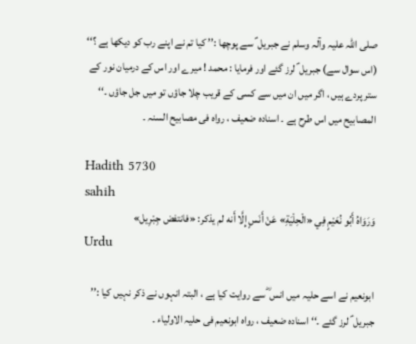صلی ‌اللہ ‌علیہ ‌وآلہ ‌وسلم نے جبریل ؑ سے پوچھا :’’ کیا تم نے اپنے رب کو دیکھا ہے ؟‘‘ (اس سوال سے) جبریل ؑ لرز گئے اور فرمایا : محمد ! میرے اور اس کے درمیان نور کے ستر پردے ہیں ، اگر میں ان میں سے کسی کے قریب چلا جاؤں تو میں جل جاؤں ۔‘‘ المصابیح میں اس طرح ہے ۔ اسنادہ ضعیف ، رواہ فی مصابیح السنہ ۔

Hadith 5730
sahih
وَرَوَاهُ أَبُو نُعَيْمٍ فِي «الْحِلْيَةِ» عَنْ أَنَسٍ إِلَّا أَنه لم يذكر: «فانتفض جِبْرِيل»
Urdu

ابونعیم نے اسے حلیہ میں انس ؓ سے روایت کیا ہے ، البتہ انہوں نے ذکر نہیں کیا :’’ جبریل ؑ لرز گئے ۔‘‘ اسنادہ ضعیف ، رواہ ابونعیم فی حلیہ الاولیاء ۔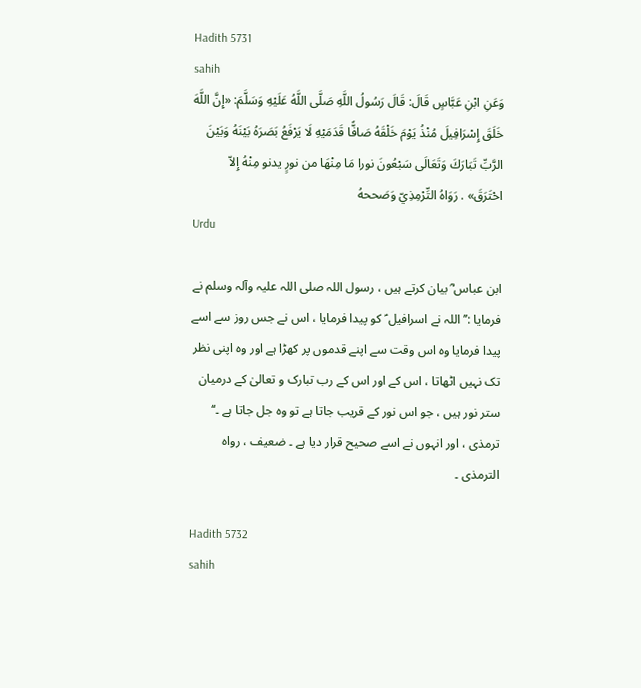Hadith 5731
sahih
وَعَنِ ابْنِ عَبَّاسٍ قَالَ: قَالَ رَسُولُ اللَّهِ صَلَّى اللَّهُ عَلَيْهِ وَسَلَّمَ: «إِنَّ اللَّهَ خَلَقَ إِسْرَافِيلَ مُنْذُ يَوْمَ خَلْقَهُ صَافًّا قَدَمَيْهِ لَا يَرْفَعُ بَصَرَهُ بَيْنَهُ وَبَيْنَ الرَّبِّ تَبَارَكَ وَتَعَالَى سَبْعُونَ نورا مَا مِنْهَا من نورٍ يدنو مِنْهُ إِلاّ احْتَرَقَ» . رَوَاهُ التِّرْمِذِيّ وَصَححهُ
Urdu

ابن عباس ؓ بیان کرتے ہیں ، رسول اللہ صلی ‌اللہ ‌علیہ ‌وآلہ ‌وسلم نے فرمایا :’’ اللہ نے اسرافیل ؑ کو پیدا فرمایا ، اس نے جس روز سے اسے پیدا فرمایا وہ اس وقت سے اپنے قدموں پر کھڑا ہے اور وہ اپنی نظر تک نہیں اٹھاتا ، اس کے اور اس کے رب تبارک و تعالیٰ کے درمیان ستر نور ہیں ، جو اس نور کے قریب جاتا ہے تو وہ جل جاتا ہے ۔‘‘ ترمذی ، اور انہوں نے اسے صحیح قرار دیا ہے ۔ ضعیف ، رواہ الترمذی ۔

Hadith 5732
sahih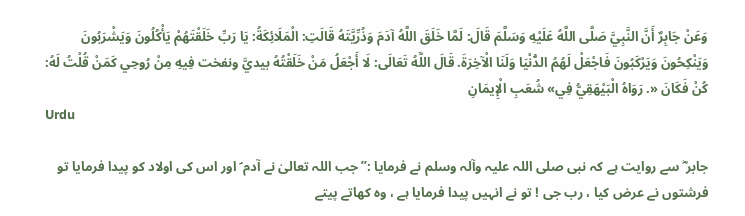وَعَنْ جَابِرٌ أَنَّ النَّبِيَّ صَلَّى اللَّهُ عَلَيْهِ وَسَلَّمَ قَالَ: لَمَّا خَلَقَ اللَّهُ آدَمَ وَذُرِّيَّتَهُ قَالَتِ: الْمَلَائِكَةُ: يَا رَبِّ خَلَقْتَهُمْ يَأْكُلُونَ وَيَشْرَبُونَ وَيَنْكِحُونَ وَيَرْكَبُونَ فَاجْعَلْ لَهُمُ الدُّنْيَا وَلَنَا الْآخِرَةَ. قَالَ اللَّهُ تَعَالَى: لَا أَجْعَلُ مَنْ خَلَقْتُهُ بيديَّ ونفخت فِيهِ مِنْ رُوحِي كَمَنْ قُلْتُ لَهُ: كُنْ فَكَانَ «. رَوَاهُ الْبَيْهَقِيُّ فِي» شُعَبِ الْإِيمَانِ
Urdu

جابر ؓ سے روایت ہے کہ نبی صلی ‌اللہ ‌علیہ ‌وآلہ ‌وسلم نے فرمایا :’’ جب اللہ تعالیٰ نے آدم ؑ اور اس کی اولاد کو پیدا فرمایا تو فرشتوں نے عرض کیا ، رب جی ! تو نے انہیں پیدا فرمایا ہے ، وہ کھاتے پیتے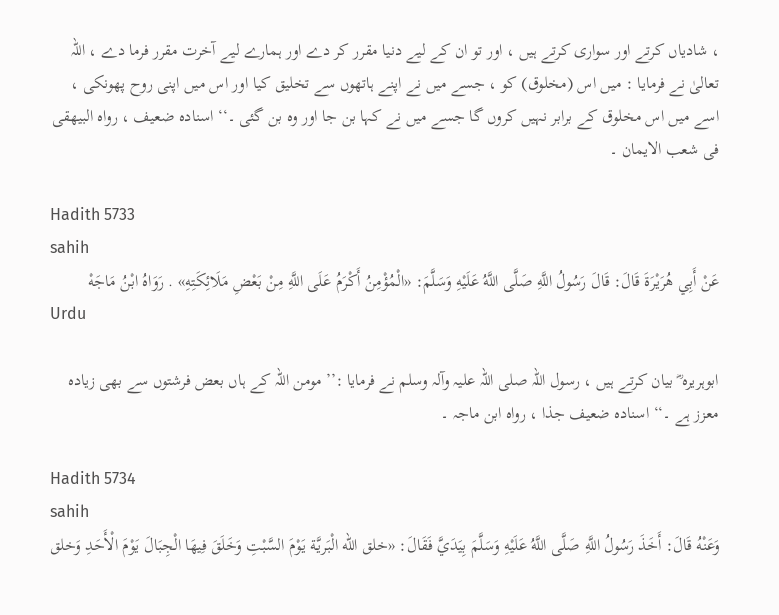، شادیاں کرتے اور سواری کرتے ہیں ، اور تو ان کے لیے دنیا مقرر کر دے اور ہمارے لیے آخرت مقرر فرما دے ، اللہ تعالیٰ نے فرمایا : میں اس (مخلوق) کو ، جسے میں نے اپنے ہاتھوں سے تخلیق کیا اور اس میں اپنی روح پھونکی ، اسے میں اس مخلوق کے برابر نہیں کروں گا جسے میں نے کہا بن جا اور وہ بن گئی ۔‘‘ اسنادہ ضعیف ، رواہ البیھقی فی شعب الایمان ۔

Hadith 5733
sahih
عَنْ أَبِي هُرَيْرَةَ قَالَ: قَالَ رَسُولُ اللَّهِ صَلَّى اللَّهُ عَلَيْهِ وَسَلَّمَ: «الْمُؤْمِنُ أَكْرَمُ عَلَى اللَّهِ مِنْ بَعْضِ مَلَائِكَتِهِ» . رَوَاهُ ابْنُ مَاجَهْ
Urdu

ابوہریرہ ؓ بیان کرتے ہیں ، رسول اللہ صلی ‌اللہ ‌علیہ ‌وآلہ ‌وسلم نے فرمایا :’’ مومن اللہ کے ہاں بعض فرشتوں سے بھی زیادہ معزز ہے ۔‘‘ اسنادہ ضعیف جذا ، رواہ ابن ماجہ ۔

Hadith 5734
sahih
وَعَنْهُ قَالَ: أَخَذَ رَسُولُ اللَّهِ صَلَّى اللَّهُ عَلَيْهِ وَسَلَّمَ بِيَدَيَّ فَقَالَ: «خلق الله الْبَريَّة يَوْمَ السَّبْتِ وَخَلَقَ فِيهَا الْجِبَالَ يَوْمَ الْأَحَدِ وَخلق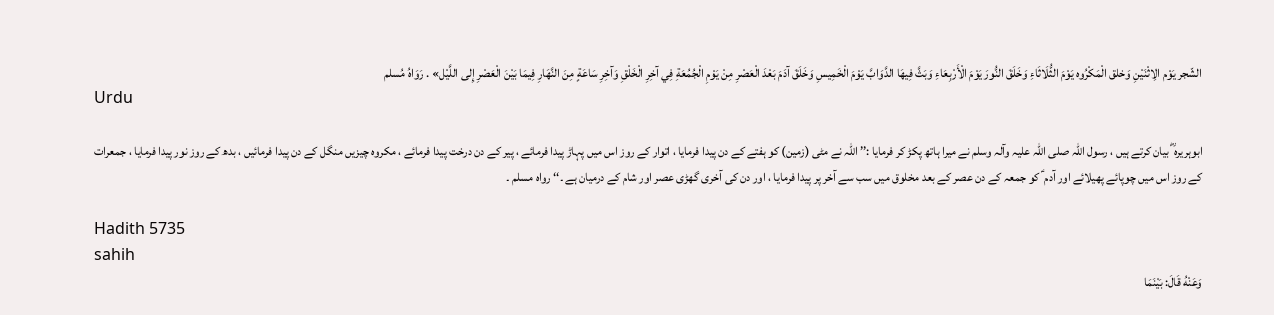الشّجر يَوْم الِاثْنَيْنِ وَخلق الْمَكْرُوه يَوْمَ الثُّلَاثَاءِ وَخَلَقَ النُّورَ يَوْمَ الْأَرْبِعَاءِ وَبَثَّ فِيهَا الدَّوَابَّ يَوْمَ الْخَمِيسِ وَخَلَقَ آدَمَ بَعْدَ الْعَصْرِ مِنْ يَوْمِ الْجُمُعَةِ فِي آخِرِ الْخَلْقِ وَآخِرِ سَاعَةٍ مِنَ النَّهَارِ فِيمَا بَيْنَ الْعَصْرِ إِلى اللَّيْل» . رَوَاهُ مُسلم
Urdu

ابوہریرہ ؓ بیان کرتے ہیں ، رسول اللہ صلی ‌اللہ ‌علیہ ‌وآلہ ‌وسلم نے میرا ہاتھ پکڑ کر فرمایا :’’ اللہ نے مٹی (زمین) کو ہفتے کے دن پیدا فرمایا ، اتوار کے روز اس میں پہاڑ پیدا فرمائے ، پیر کے دن درخت پیدا فرمائے ، مکروہ چیزیں منگل کے دن پیدا فرمائیں ، بدھ کے روز نور پیدا فرمایا ، جمعرات کے روز اس میں چوپائے پھیلائے اور آدم ؑ کو جمعہ کے دن عصر کے بعد مخلوق میں سب سے آخر پر پیدا فرمایا ، اور دن کی آخری گھڑی عصر اور شام کے درمیان ہے ۔‘‘ رواہ مسلم ۔

Hadith 5735
sahih
وَعَنْهُ قَالَ: بَيْنَمَا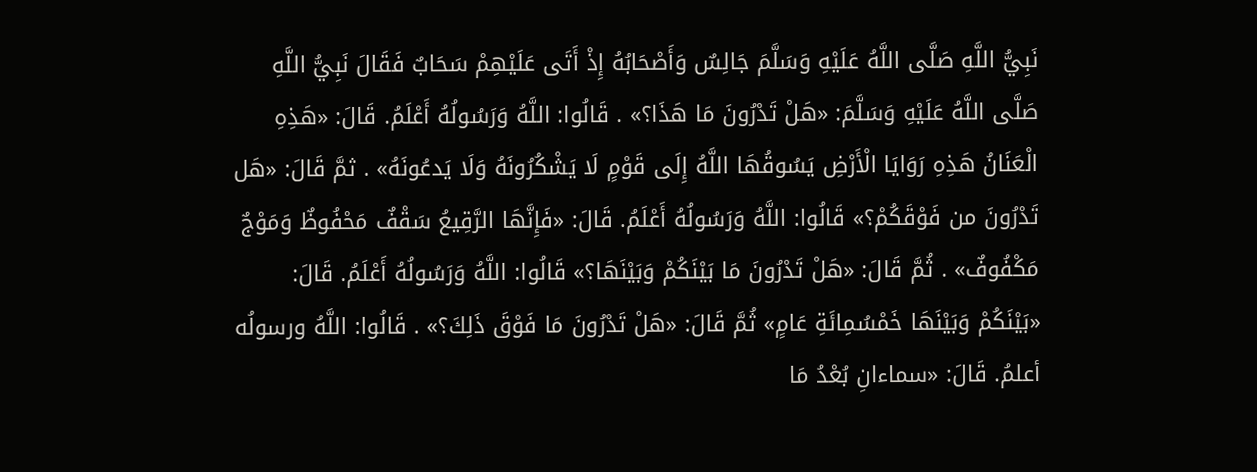نَبِيُّ اللَّهِ صَلَّى اللَّهُ عَلَيْهِ وَسَلَّمَ جَالِسٌ وَأَصْحَابُهُ إِذْ أَتَى عَلَيْهِمْ سَحَابٌ فَقَالَ نَبِيُّ اللَّهِ صَلَّى اللَّهُ عَلَيْهِ وَسَلَّمَ: «هَلْ تَدْرُونَ مَا هَذَا؟» . قَالُوا: اللَّهُ وَرَسُولُهُ أَعْلَمُ. قَالَ: «هَذِهِ الْعَنَانُ هَذِهِ رَوَايَا الْأَرْضِ يَسُوقُهَا اللَّهُ إِلَى قَوْمٍ لَا يَشْكُرُونَهُ وَلَا يَدعُونَهُ» . ثمَّ قَالَ: «هَل تَدْرُونَ من فَوْقَكُمْ؟» قَالُوا: اللَّهُ وَرَسُولُهُ أَعْلَمُ. قَالَ: «فَإِنَّهَا الرَّقِيعُ سَقْفٌ مَحْفُوظٌ وَمَوْجٌ مَكْفُوفٌ» . ثُمَّ قَالَ: «هَلْ تَدْرُونَ مَا بَيْنَكُمْ وَبَيْنَهَا؟» قَالُوا: اللَّهُ وَرَسُولُهُ أَعْلَمُ. قَالَ: «بَيْنَكُمْ وَبَيْنَهَا خَمْسُمِائَةِ عَامٍ» ثُمَّ قَالَ: «هَلْ تَدْرُونَ مَا فَوْقَ ذَلِكَ؟» . قَالُوا: اللَّهُ ورسولُه أعلمُ. قَالَ: «سماءانِ بُعْدُ مَا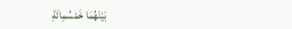بَيْنَهُمَا خَمْسُمِائَةِ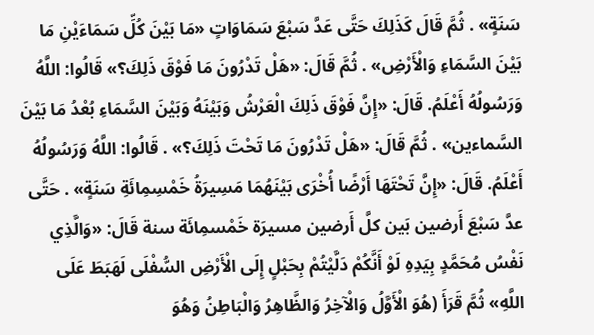سَنَةٍ» . ثُمَّ قَالَ كَذَلِكَ حَتَّى عَدَّ سَبْعَ سَمَاوَاتٍ «مَا بَيْنَ كُلِّ سَمَاءَيْنِ مَا بَيْنَ السَّمَاءِ وَالْأَرْضِ» . ثُمَّ قَالَ: «هَلْ تَدْرُونَ مَا فَوْقَ ذَلِكَ؟» قَالُوا: اللَّهُ وَرَسُولُهُ أَعْلَمُ. قَالَ: «إِنَّ فَوْقَ ذَلِكَ الْعَرْشُ وَبَيْنَهُ وَبَيْنَ السَّمَاءِ بُعْدُ مَا بَيْنَ السَّماءين» . ثُمَّ قَالَ: «هَلْ تَدْرُونَ مَا تَحْتَ ذَلِكَ؟» . قَالُوا: اللَّهُ وَرَسُولُهُ أَعْلَمُ. قَالَ: «إِنَّ تَحْتَهَا أَرْضًا أُخْرَى بَيْنَهُمَا مَسِيرَةُ خَمْسِمِائَةِ سَنَةٍ» . حَتَّى عدَّ سَبْعَ أَرضين بَين كلَّ أَرضين مسيرَة خَمْسمِائَة سنة قَالَ: «وَالَّذِي نَفْسُ مُحَمَّدٍ بِيَدِهِ لَوْ أَنَّكُمْ دَلَّيْتُمْ بِحَبْلٍ إِلَى الْأَرْضِ السُّفْلَى لَهَبَطَ عَلَى اللَّهِ» ثُمَّ قَرَأَ (هُوَ الْأَوَّلُ وَالْآخِرُ وَالظَّاهِرُ وَالْبَاطِنُ وَهُوَ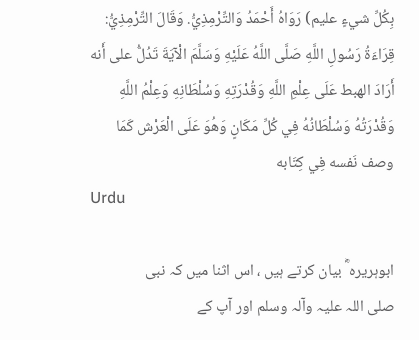بِكُلِّ شيءٍ عليم) رَوَاهُ أَحْمَدُ وَالتِّرْمِذِيُّ. وَقَالَ التِّرْمِذِيُّ: قِرَاءَةُ رَسُولِ اللَّهِ صَلَّى اللَّهُ عَلَيْهِ وَسَلَّمَ الْآيَةَ تَدُلُّ على أَنه أَرَادَ الهبط عَلَى عِلْمِ اللَّهِ وَقُدْرَتِهِ وَسُلْطَانِهِ وَعِلْمُ اللَّهِ وَقُدْرَتُهُ وَسُلْطَانُهُ فِي كُلِّ مَكَانٍ وَهُوَ عَلَى الْعَرْش كَمَا وصف نَفسه فِي كِتَابه
Urdu

ابوہریرہ ؓ بیان کرتے ہیں ، اس اثنا میں کہ نبی صلی ‌اللہ ‌علیہ ‌وآلہ ‌وسلم اور آپ کے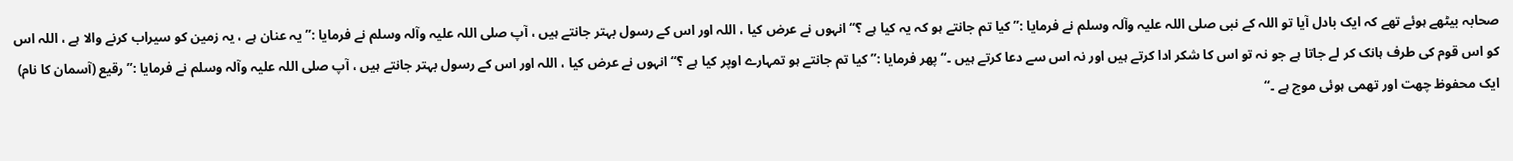صحابہ بیٹھے ہوئے تھے کہ ایک بادل آیا تو اللہ کے نبی صلی ‌اللہ ‌علیہ ‌وآلہ ‌وسلم نے فرمایا :’’ کیا تم جانتے ہو کہ یہ کیا ہے ؟‘‘ انہوں نے عرض کیا ، اللہ اور اس کے رسول بہتر جانتے ہیں ، آپ صلی ‌اللہ ‌علیہ ‌وآلہ ‌وسلم نے فرمایا :’’ یہ عنان ہے ، یہ زمین کو سیراب کرنے والا ہے ، اللہ اس کو اس قوم کی طرف ہانک کر لے جاتا ہے جو نہ تو اس کا شکر ادا کرتے ہیں اور نہ اس سے دعا کرتے ہیں ۔‘‘ پھر فرمایا :’’ کیا تم جانتے ہو تمہارے اوپر کیا ہے ؟‘‘ انہوں نے عرض کیا ، اللہ اور اس کے رسول بہتر جانتے ہیں ، آپ صلی ‌اللہ ‌علیہ ‌وآلہ ‌وسلم نے فرمایا :’’ رقیع (آسمان کا نام) ایک محفوظ چھت اور تھمی ہوئی موج ہے ۔‘‘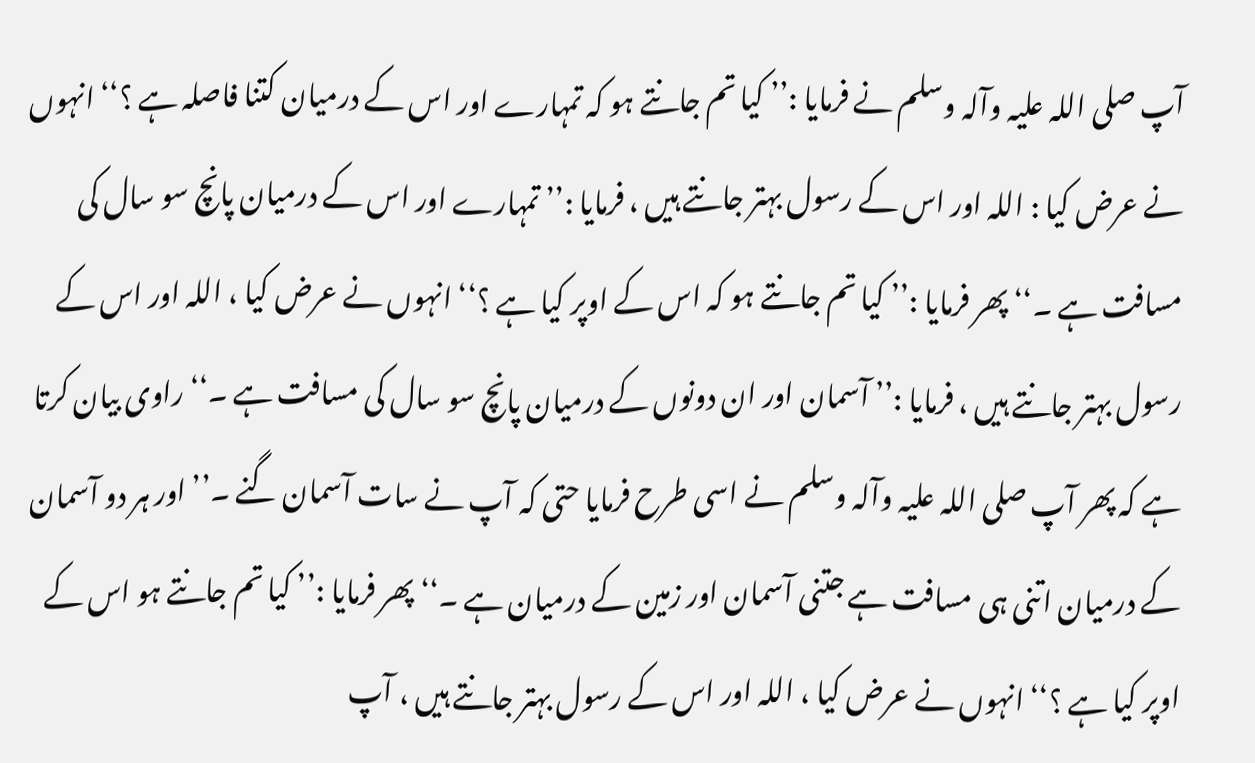آپ صلی ‌اللہ ‌علیہ ‌وآلہ ‌وسلم نے فرمایا :’’ کیا تم جانتے ہو کہ تمہارے اور اس کے درمیان کتنا فاصلہ ہے ؟‘‘ انہوں نے عرض کیا : اللہ اور اس کے رسول بہتر جانتے ہیں ، فرمایا :’’ تمہارے اور اس کے درمیان پانچ سو سال کی مسافت ہے ۔‘‘ پھر فرمایا :’’ کیا تم جانتے ہو کہ اس کے اوپر کیا ہے ؟‘‘ انہوں نے عرض کیا ، اللہ اور اس کے رسول بہتر جانتے ہیں ، فرمایا :’’ آسمان اور ان دونوں کے درمیان پانچ سو سال کی مسافت ہے ۔‘‘ راوی بیان کرتا ہے کہ پھر آپ صلی ‌اللہ ‌علیہ ‌وآلہ ‌وسلم نے اسی طرح فرمایا حتی کہ آپ نے سات آسمان گنے ۔’’ اور ہر دو آسمان کے درمیان اتنی ہی مسافت ہے جتنی آسمان اور زمین کے درمیان ہے ۔‘‘ پھر فرمایا :’’ کیا تم جانتے ہو اس کے اوپر کیا ہے ؟‘‘ انہوں نے عرض کیا ، اللہ اور اس کے رسول بہتر جانتے ہیں ، آپ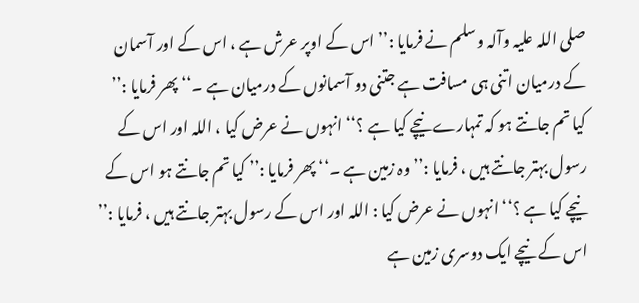صلی ‌اللہ ‌علیہ ‌وآلہ ‌وسلم نے فرمایا :’’ اس کے اوپر عرش ہے ، اس کے اور آسمان کے درمیان اتنی ہی مسافت ہے جتنی دو آسمانوں کے درمیان ہے ۔‘‘ پھر فرمایا :’’ کیا تم جانتے ہو کہ تمہارے نیچے کیا ہے ؟‘‘ انہوں نے عرض کیا ، اللہ اور اس کے رسول بہتر جانتے ہیں ، فرمایا :’’ وہ زمین ہے ۔‘‘ پھر فرمایا :’’ کیا تم جانتے ہو اس کے نیچے کیا ہے ؟‘‘ انہوں نے عرض کیا : اللہ اور اس کے رسول بہتر جانتے ہیں ، فرمایا :’’ اس کے نیچے ایک دوسری زمین ہے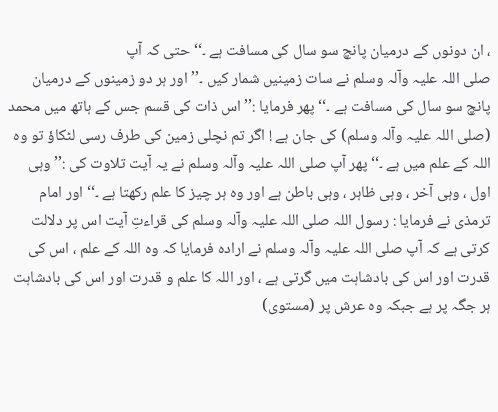، ان دونوں کے درمیان پانچ سو سال کی مسافت ہے ۔‘‘ حتی کہ آپ صلی ‌اللہ ‌علیہ ‌وآلہ ‌وسلم نے سات زمینیں شمار کیں ۔’’ اور ہر دو زمینوں کے درمیان پانچ سو سال کی مسافت ہے ۔‘‘ پھر فرمایا :’’ اس ذات کی قسم جس کے ہاتھ میں محمد (صلی ‌اللہ ‌علیہ ‌وآلہ ‌وسلم) کی جان ہے ! اگر تم نچلی زمین کی طرف رسی لٹکاؤ تو وہ اللہ کے علم میں ہے ۔‘‘ پھر آپ صلی ‌اللہ ‌علیہ ‌وآلہ ‌وسلم نے یہ آیت تلاوت کی :’’ وہی اول ، وہی آخر ، وہی ظاہر ، وہی باطن ہے اور وہ ہر چیز کا علم رکھتا ہے ۔‘‘ اور امام ترمذی نے فرمایا : رسول اللہ صلی ‌اللہ ‌علیہ ‌وآلہ ‌وسلم کی قراءتِ آیت اس پر دلالت کرتی ہے کہ آپ صلی ‌اللہ ‌علیہ ‌وآلہ ‌وسلم نے ارادہ فرمایا کہ وہ اللہ کے علم ، اس کی قدرت اور اس کی بادشاہت میں گرتی ہے ، اور اللہ کا علم و قدرت اور اس کی بادشاہت ہر جگہ پر ہے جبکہ وہ عرش پر (مستوی)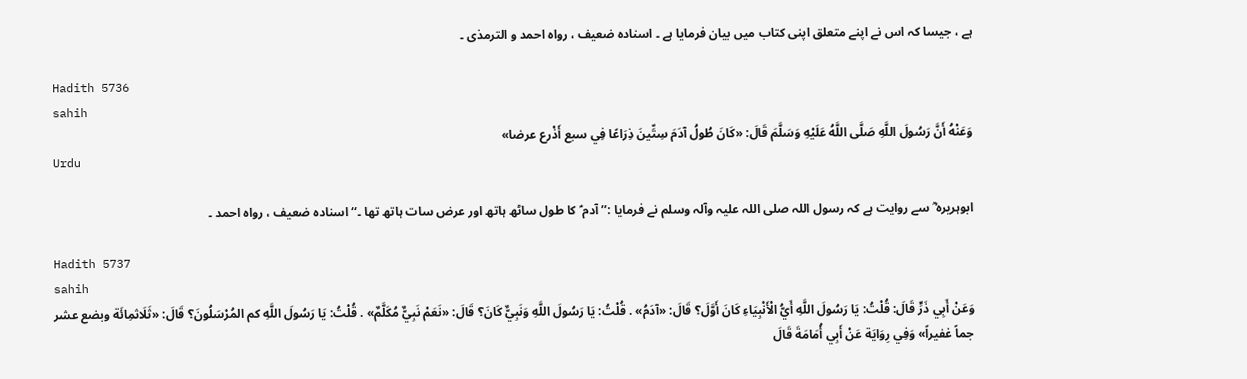ہے ، جیسا کہ اس نے اپنے متعلق اپنی کتاب میں بیان فرمایا ہے ۔ اسنادہ ضعیف ، رواہ احمد و الترمذی ۔

Hadith 5736
sahih
وَعَنْهُ أَنَّ رَسُولَ اللَّهِ صَلَّى اللَّهُ عَلَيْهِ وَسَلَّمَ قَالَ: «كَانَ طُولُ آدَمَ سِتِّينَ ذِرَاعًا فِي سبع أَذْرع عرضا»
Urdu

ابوہریرہ ؓ سے روایت ہے کہ رسول اللہ صلی ‌اللہ ‌علیہ ‌وآلہ ‌وسلم نے فرمایا :’’ آدم ؑ کا طول ساٹھ ہاتھ اور عرض سات ہاتھ تھا ۔‘‘ اسنادہ ضعیف ، رواہ احمد ۔

Hadith 5737
sahih
وَعَنْ أَبِي ذَرٍّ قَالَ: قُلْتُ: يَا رَسُولَ اللَّهِ أَيُّ الْأَنْبِيَاءِ كَانَ أَوَّلَ؟ قَالَ: «آدَمُ» . قُلْتُ: يَا رَسُولَ اللَّهِ وَنَبِيٌّ كَانَ؟ قَالَ: «نَعَمْ نَبِيٌّ مُكَلَّمٌ» . قُلْتُ: يَا رَسُولَ اللَّهِ كم المُرْسَلُونَ؟ قَالَ: «ثَلَاثمِائَة وبضع عشر جماً غفيراً» وَفِي رِوَايَة عَنْ أَبِي أُمَامَةَ قَالَ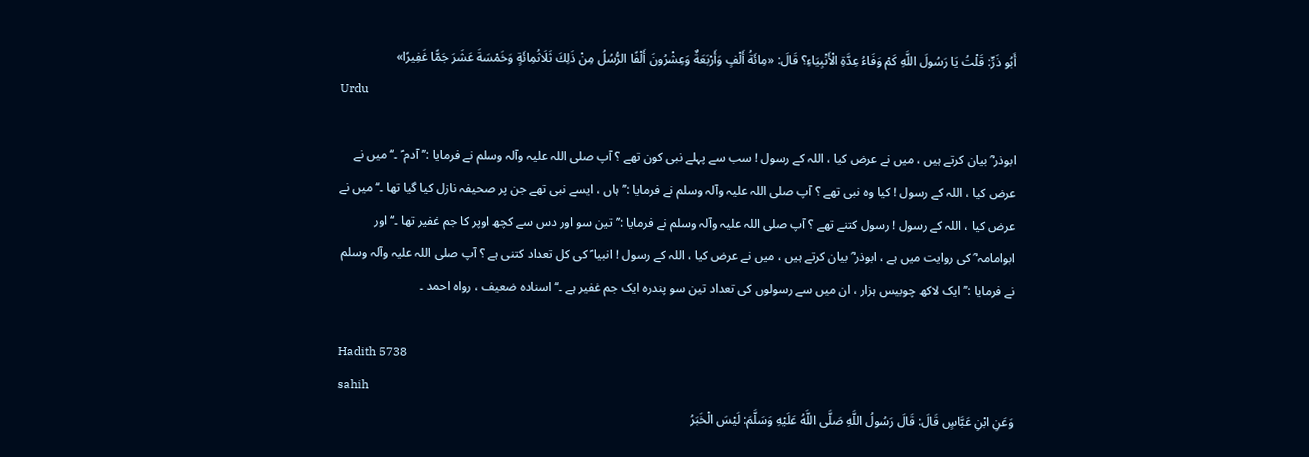أَبُو ذَرٍّ: قَلْتُ يَا رَسُولَ اللَّهِ كَمْ وَفَاءُ عِدَّةِ الْأَنْبِيَاءِ؟ قَالَ: «مِائَةُ أَلْفٍ وَأَرْبَعَةٌ وَعِشْرُونَ أَلْفًا الرُّسُلُ مِنْ ذَلِكَ ثَلَاثُمِائَةٍ وَخَمْسَةَ عَشَرَ جَمًّا غَفِيرًا»
Urdu

ابوذر ؓ بیان کرتے ہیں ، میں نے عرض کیا ، اللہ کے رسول ! سب سے پہلے نبی کون تھے ؟ آپ صلی ‌اللہ ‌علیہ ‌وآلہ ‌وسلم نے فرمایا :’’ آدم ؑ ۔‘‘ میں نے عرض کیا ، اللہ کے رسول ! کیا وہ نبی تھے ؟ آپ صلی ‌اللہ ‌علیہ ‌وآلہ ‌وسلم نے فرمایا :’’ ہاں ، ایسے نبی تھے جن پر صحیفہ نازل کیا گیا تھا ۔‘‘ میں نے عرض کیا ، اللہ کے رسول ! رسول کتنے تھے ؟ آپ صلی ‌اللہ ‌علیہ ‌وآلہ ‌وسلم نے فرمایا :’’ تین سو اور دس سے کچھ اوپر کا جم غفیر تھا ۔‘‘ اور ابوامامہ ؓ کی روایت میں ہے ، ابوذر ؓ بیان کرتے ہیں ، میں نے عرض کیا ، اللہ کے رسول ! انبیا ؑ کی کل تعداد کتنی ہے ؟ آپ صلی ‌اللہ ‌علیہ ‌وآلہ ‌وسلم نے فرمایا :’’ ایک لاکھ چوبیس ہزار ، ان میں سے رسولوں کی تعداد تین سو پندرہ ایک جم غفیر ہے ۔‘‘ اسنادہ ضعیف ، رواہ احمد ۔

Hadith 5738
sahih
وَعَنِ ابْنِ عَبَّاسٍ قَالَ: قَالَ رَسُولُ اللَّهِ صَلَّى اللَّهُ عَلَيْهِ وَسَلَّمَ: لَيْسَ الْخَبَرُ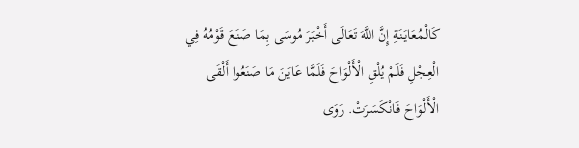كَالْمُعَايَنَةِ إِنَّ اللَّهَ تَعَالَى أَخْبَرَ مُوسَى بِمَا صَنَعَ قَوْمُهُ فِي الْعِجْلِ فَلَمْ يُلْقِ الْأَلْوَاحَ فَلَمَّا عَايَنَ مَا صَنَعُوا أَلْقَى الْأَلْوَاحَ فَانْكَسَرَتْ. رَوَى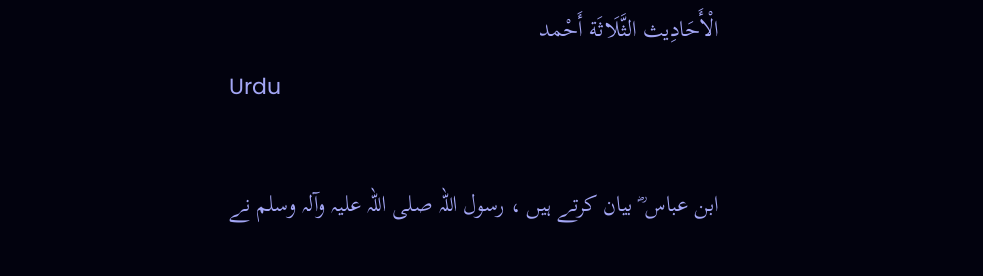الْأَحَادِيث الثَّلَاثَة أَحْمد
Urdu

ابن عباس ؓ بیان کرتے ہیں ، رسول اللہ صلی ‌اللہ ‌علیہ ‌وآلہ ‌وسلم نے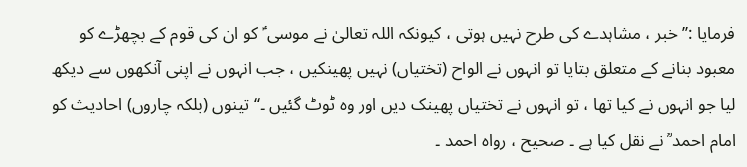فرمایا :’’ خبر ، مشاہدے کی طرح نہیں ہوتی ، کیونکہ اللہ تعالیٰ نے موسی ؑ کو ان کی قوم کے بچھڑے کو معبود بنانے کے متعلق بتایا تو انہوں نے الواح (تختیاں) نہیں پھینکیں ، جب انہوں نے اپنی آنکھوں سے دیکھ لیا جو انہوں نے کیا تھا ، تو انہوں نے تختیاں پھینک دیں اور وہ ٹوٹ گئیں ۔‘‘ تینوں (بلکہ چاروں) احادیث کو امام احمد ؒ نے نقل کیا ہے ۔ صحیح ، رواہ احمد ۔